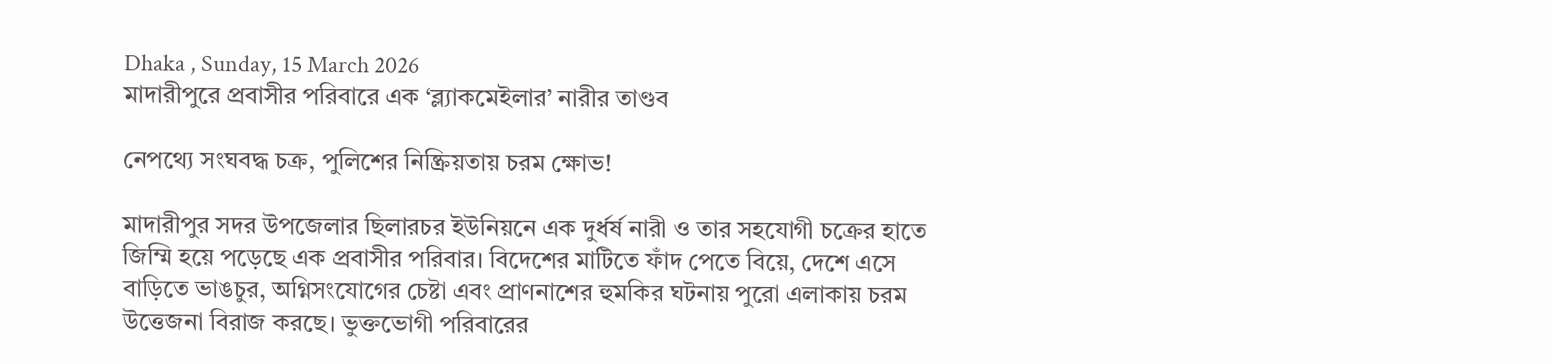Dhaka , Sunday, 15 March 2026
মাদারীপুরে প্রবাসীর পরিবারে এক ‘ব্ল্যাকমেইলার’ নারীর তাণ্ডব

নেপথ্যে সংঘবদ্ধ চক্র, পুলিশের নিষ্ক্রিয়তায় চরম ক্ষোভ!

মাদারীপুর সদর উপজেলার ছিলারচর ইউনিয়নে এক দুর্ধর্ষ নারী ও তার সহযোগী চক্রের হাতে জিম্মি হয়ে পড়েছে এক প্রবাসীর পরিবার। বিদেশের মাটিতে ফাঁদ পেতে বিয়ে, দেশে এসে বাড়িতে ভাঙচুর, অগ্নিসংযোগের চেষ্টা এবং প্রাণনাশের হুমকির ঘটনায় পুরো এলাকায় চরম উত্তেজনা বিরাজ করছে। ভুক্তভোগী পরিবারের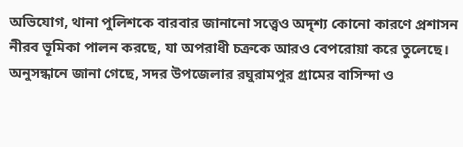অভিযোগ, থানা পুলিশকে বারবার জানানো সত্ত্বেও অদৃশ্য কোনো কারণে প্রশাসন নীরব ভূমিকা পালন করছে, যা অপরাধী চক্রকে আরও বেপরোয়া করে তুলেছে।
অনুসন্ধানে জানা গেছে, সদর উপজেলার রঘুরামপুর গ্রামের বাসিন্দা ও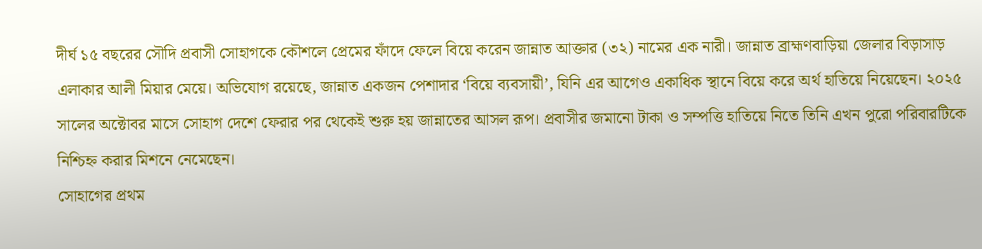দীর্ঘ ১৫ বছরের সৌদি প্রবাসী সোহাগকে কৌশলে প্রেমের ফাঁদে ফেলে বিয়ে করেন জান্নাত আক্তার (৩২) নামের এক নারী। জান্নাত ব্রাহ্মণবাড়িয়া জেলার বিড়াসাড় এলাকার আলী মিয়ার মেয়ে। অভিযোগ রয়েছে, জান্নাত একজন পেশাদার ‘বিয়ে ব্যবসায়ী’, যিনি এর আগেও একাধিক স্থানে বিয়ে করে অর্থ হাতিয়ে নিয়েছেন। ২০২৫ সালের অক্টোবর মাসে সোহাগ দেশে ফেরার পর থেকেই শুরু হয় জান্নাতের আসল রূপ। প্রবাসীর জমানো টাকা ও সম্পত্তি হাতিয়ে নিতে তিনি এখন পুরো পরিবারটিকে নিশ্চিহ্ন করার মিশনে নেমেছেন।
সোহাগের প্রথম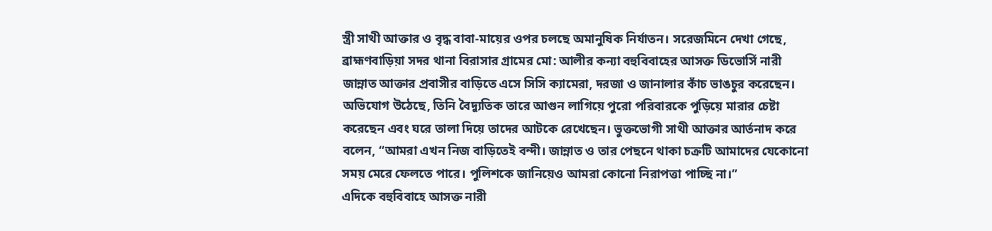স্ত্রী সাথী আক্তার ও বৃদ্ধ বাবা-মায়ের ওপর চলছে অমানুষিক নির্যাতন। সরেজমিনে দেখা গেছে, ব্রাহ্মণবাড়িয়া সদর থানা বিরাসার গ্রামের মো: আলীর কন্যা বহুবিবাহের আসক্ত ডিভোর্সি নারী জান্নাত আক্তার প্রবাসীর বাড়িতে এসে সিসি ক্যামেরা, দরজা ও জানালার কাঁচ ভাঙচুর করেছেন। অভিযোগ উঠেছে, তিনি বৈদ্যুতিক তারে আগুন লাগিয়ে পুরো পরিবারকে পুড়িয়ে মারার চেষ্টা করেছেন এবং ঘরে তালা দিয়ে তাদের আটকে রেখেছেন। ভুক্তভোগী সাথী আক্তার আর্তনাদ করে বলেন, “আমরা এখন নিজ বাড়িতেই বন্দী। জান্নাত ও তার পেছনে থাকা চক্রটি আমাদের যেকোনো সময় মেরে ফেলতে পারে। পুলিশকে জানিয়েও আমরা কোনো নিরাপত্তা পাচ্ছি না।”
এদিকে বহুবিবাহে আসক্ত নারী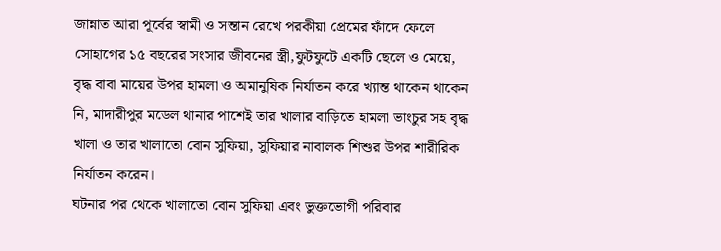জান্নাত আরা পূর্বের স্বামী ও সন্তান রেখে পরকীয়া প্রেমের ফাঁদে ফেলে সোহাগের ১৫ বছরের সংসার জীবনের স্ত্রী,ফুটফুটে একটি ছেলে ও মেয়ে, বৃদ্ধ বাবা মায়ের উপর হামলা ও অমানুষিক নির্যাতন করে খ্যান্ত থাকেন থাকেন নি, মাদারীপুর মডেল থানার পাশেই তার খালার বাড়িতে হামলা ভাংচুর সহ বৃদ্ধ খালা ও তার খালাতো বোন সুফিয়া, সুফিয়ার নাবালক শিশুর উপর শারীরিক নির্যাতন করেন।
ঘটনার পর থেকে খালাতো বোন সুফিয়া এবং ভুক্তভোগী পরিবার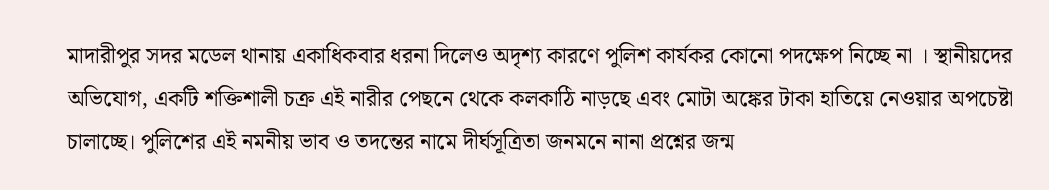মাদারীপুর সদর মডেল থানায় একাধিকবার ধরনা দিলেও অদৃশ্য কারণে পুলিশ কার্যকর কোনো পদক্ষেপ নিচ্ছে না । স্থানীয়দের অভিযোগ, একটি শক্তিশালী চক্র এই নারীর পেছনে থেকে কলকাঠি নাড়ছে এবং মোটা অঙ্কের টাকা হাতিয়ে নেওয়ার অপচেষ্টা চালাচ্ছে। পুলিশের এই নমনীয় ভাব ও তদন্তের নামে দীর্ঘসূত্রিতা জনমনে নানা প্রশ্নের জন্ম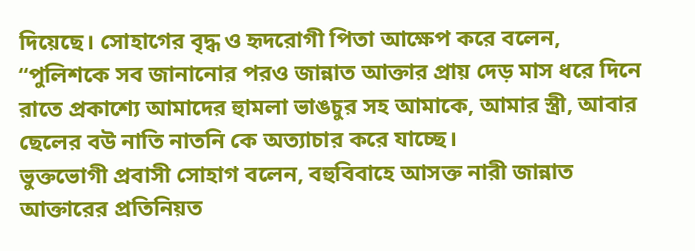দিয়েছে। সোহাগের বৃদ্ধ ও হৃদরোগী পিতা আক্ষেপ করে বলেন, “পুলিশকে সব জানানোর পরও জান্নাত আক্তার প্রায় দেড় মাস ধরে দিনে রাতে প্রকাশ্যে আমাদের হুামলা ভাঙচুর সহ আমাকে, আমার স্ত্রী, আবার ছেলের বউ নাতি নাতনি কে অত্যাচার করে যাচ্ছে।
ভুক্তভোগী প্রবাসী সোহাগ বলেন, বহুবিবাহে আসক্ত নারী জান্নাত আক্তারের প্রতিনিয়ত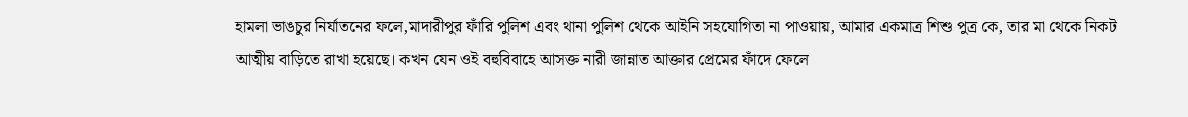হামলা ভাঙচুর নির্যাতনের ফলে,মাদারীপুর ফাঁরি পুলিশ এবং থানা পুলিশ থেকে আইনি সহযোগিতা না পাওয়ায়, আমার একমাত্র শিশু পুত্র কে, তার মা থেকে নিকট আত্মীয় বাড়িতে রাখা হয়েছে। কখন যেন ওই বহুবিবাহে আসক্ত নারী জান্নাত আক্তার প্রেমের ফাঁদে ফেলে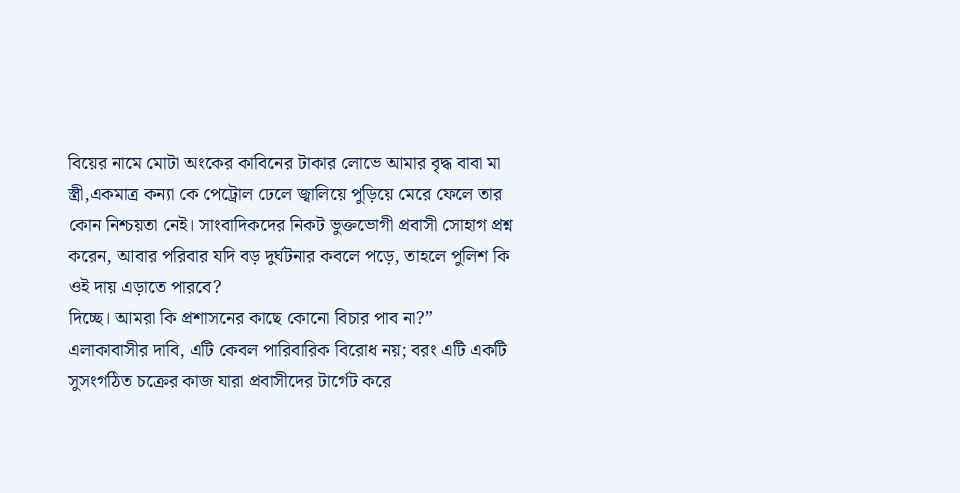বিয়ের নামে মোটা অংকের কাবিনের টাকার লোভে আমার বৃদ্ধ বাবা মা স্ত্রী,একমাত্র কন্যা কে পেট্রোল ঢেলে জ্বালিয়ে পুড়িয়ে মেরে ফেলে তার কোন নিশ্চয়তা নেই। সাংবাদিকদের নিকট ভুক্তভোগী প্রবাসী সোহাগ প্রশ্ন করেন, আবার পরিবার যদি বড় দুর্ঘটনার কবলে পড়ে, তাহলে পুলিশ কি ওই দায় এড়াতে পারবে?
দিচ্ছে। আমরা কি প্রশাসনের কাছে কোনো বিচার পাব না?”
এলাকাবাসীর দাবি, এটি কেবল পারিবারিক বিরোধ নয়; বরং এটি একটি সুসংগঠিত চক্রের কাজ যারা প্রবাসীদের টার্গেট করে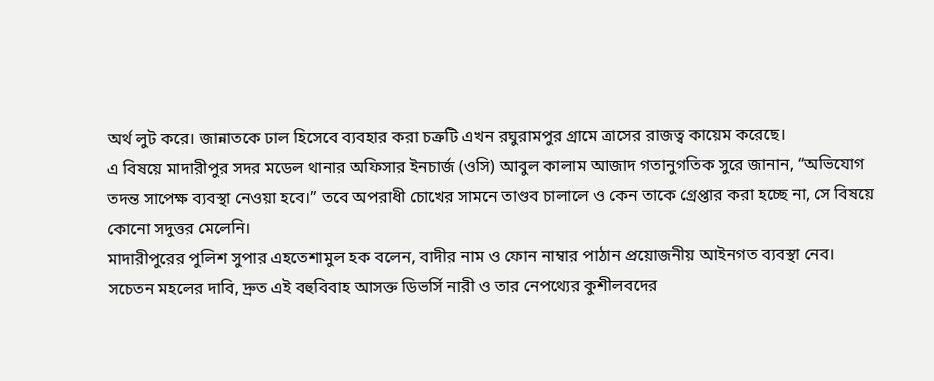অর্থ লুট করে। জান্নাতকে ঢাল হিসেবে ব্যবহার করা চক্রটি এখন রঘুরামপুর গ্রামে ত্রাসের রাজত্ব কায়েম করেছে।
এ বিষয়ে মাদারীপুর সদর মডেল থানার অফিসার ইনচার্জ (ওসি) আবুল কালাম আজাদ গতানুগতিক সুরে জানান, “অভিযোগ তদন্ত সাপেক্ষ ব্যবস্থা নেওয়া হবে।” তবে অপরাধী চোখের সামনে তাণ্ডব চালালে ও কেন তাকে গ্রেপ্তার করা হচ্ছে না, সে বিষয়ে কোনো সদুত্তর মেলেনি।
মাদারীপুরের পুলিশ সুপার এহতেশামুল হক বলেন, বাদীর নাম ও ফোন নাম্বার পাঠান প্রয়োজনীয় আইনগত ব্যবস্থা নেব।
সচেতন মহলের দাবি, দ্রুত এই বহুবিবাহ আসক্ত ডিভর্সি নারী ও তার নেপথ্যের কুশীলবদের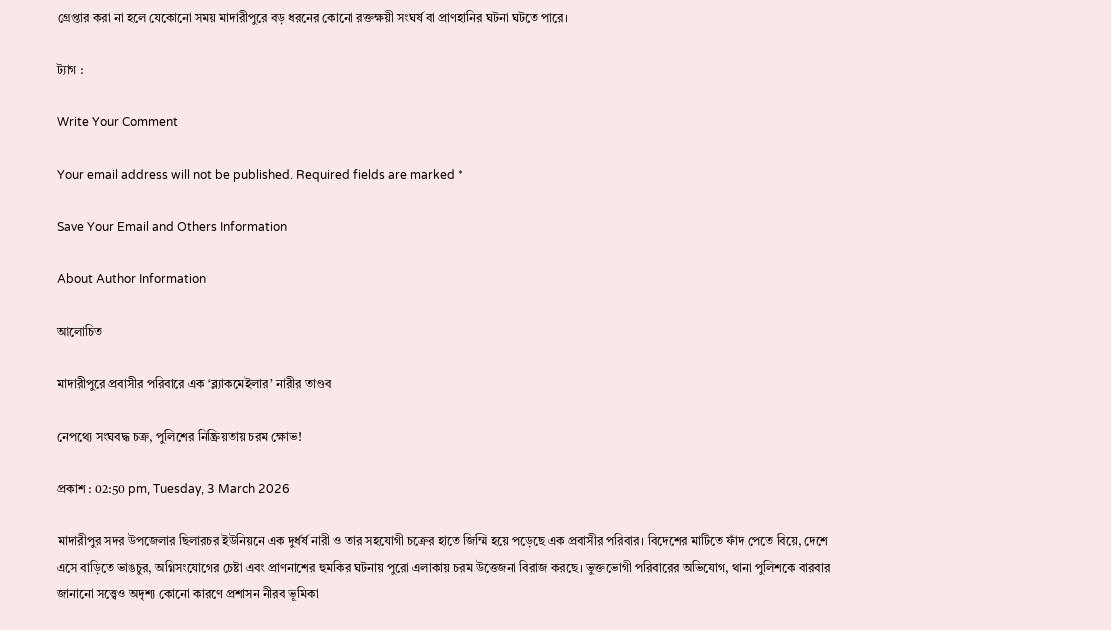গ্রেপ্তার করা না হলে যেকোনো সময় মাদারীপুরে বড় ধরনের কোনো রক্তক্ষয়ী সংঘর্ষ বা প্রাণহানির ঘটনা ঘটতে পারে।

ট্যাগ :

Write Your Comment

Your email address will not be published. Required fields are marked *

Save Your Email and Others Information

About Author Information

আলোচিত

মাদারীপুরে প্রবাসীর পরিবারে এক ‘ব্ল্যাকমেইলার’ নারীর তাণ্ডব

নেপথ্যে সংঘবদ্ধ চক্র, পুলিশের নিষ্ক্রিয়তায় চরম ক্ষোভ!

প্রকাশ : 02:50 pm, Tuesday, 3 March 2026

মাদারীপুর সদর উপজেলার ছিলারচর ইউনিয়নে এক দুর্ধর্ষ নারী ও তার সহযোগী চক্রের হাতে জিম্মি হয়ে পড়েছে এক প্রবাসীর পরিবার। বিদেশের মাটিতে ফাঁদ পেতে বিয়ে, দেশে এসে বাড়িতে ভাঙচুর, অগ্নিসংযোগের চেষ্টা এবং প্রাণনাশের হুমকির ঘটনায় পুরো এলাকায় চরম উত্তেজনা বিরাজ করছে। ভুক্তভোগী পরিবারের অভিযোগ, থানা পুলিশকে বারবার জানানো সত্ত্বেও অদৃশ্য কোনো কারণে প্রশাসন নীরব ভূমিকা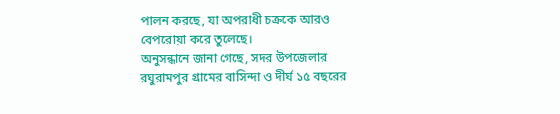পালন করছে, যা অপরাধী চক্রকে আরও বেপরোয়া করে তুলেছে।
অনুসন্ধানে জানা গেছে, সদর উপজেলার রঘুরামপুর গ্রামের বাসিন্দা ও দীর্ঘ ১৫ বছরের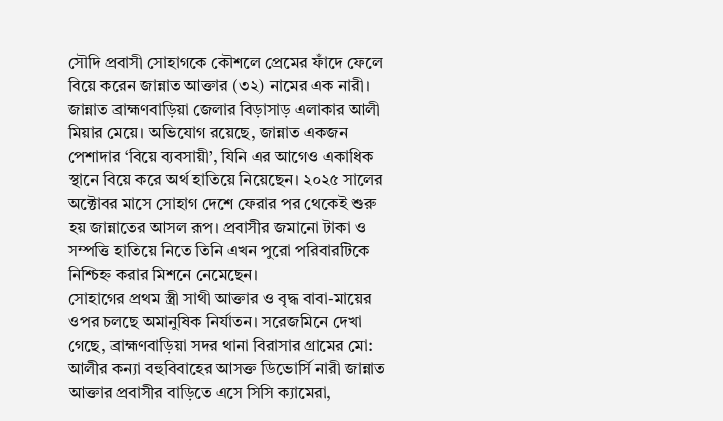সৌদি প্রবাসী সোহাগকে কৌশলে প্রেমের ফাঁদে ফেলে বিয়ে করেন জান্নাত আক্তার (৩২) নামের এক নারী। জান্নাত ব্রাহ্মণবাড়িয়া জেলার বিড়াসাড় এলাকার আলী মিয়ার মেয়ে। অভিযোগ রয়েছে, জান্নাত একজন পেশাদার ‘বিয়ে ব্যবসায়ী’, যিনি এর আগেও একাধিক স্থানে বিয়ে করে অর্থ হাতিয়ে নিয়েছেন। ২০২৫ সালের অক্টোবর মাসে সোহাগ দেশে ফেরার পর থেকেই শুরু হয় জান্নাতের আসল রূপ। প্রবাসীর জমানো টাকা ও সম্পত্তি হাতিয়ে নিতে তিনি এখন পুরো পরিবারটিকে নিশ্চিহ্ন করার মিশনে নেমেছেন।
সোহাগের প্রথম স্ত্রী সাথী আক্তার ও বৃদ্ধ বাবা-মায়ের ওপর চলছে অমানুষিক নির্যাতন। সরেজমিনে দেখা গেছে, ব্রাহ্মণবাড়িয়া সদর থানা বিরাসার গ্রামের মো: আলীর কন্যা বহুবিবাহের আসক্ত ডিভোর্সি নারী জান্নাত আক্তার প্রবাসীর বাড়িতে এসে সিসি ক্যামেরা,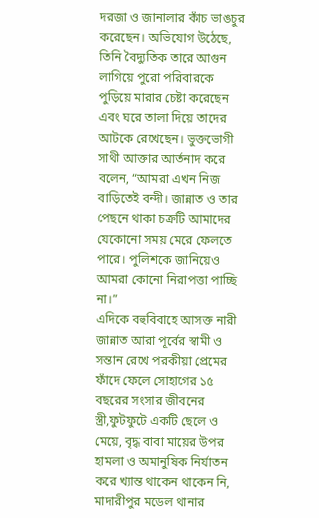দরজা ও জানালার কাঁচ ভাঙচুর করেছেন। অভিযোগ উঠেছে, তিনি বৈদ্যুতিক তারে আগুন লাগিয়ে পুরো পরিবারকে পুড়িয়ে মারার চেষ্টা করেছেন এবং ঘরে তালা দিয়ে তাদের আটকে রেখেছেন। ভুক্তভোগী সাথী আক্তার আর্তনাদ করে বলেন, “আমরা এখন নিজ বাড়িতেই বন্দী। জান্নাত ও তার পেছনে থাকা চক্রটি আমাদের যেকোনো সময় মেরে ফেলতে পারে। পুলিশকে জানিয়েও আমরা কোনো নিরাপত্তা পাচ্ছি না।”
এদিকে বহুবিবাহে আসক্ত নারী জান্নাত আরা পূর্বের স্বামী ও সন্তান রেখে পরকীয়া প্রেমের ফাঁদে ফেলে সোহাগের ১৫ বছরের সংসার জীবনের স্ত্রী,ফুটফুটে একটি ছেলে ও মেয়ে, বৃদ্ধ বাবা মায়ের উপর হামলা ও অমানুষিক নির্যাতন করে খ্যান্ত থাকেন থাকেন নি, মাদারীপুর মডেল থানার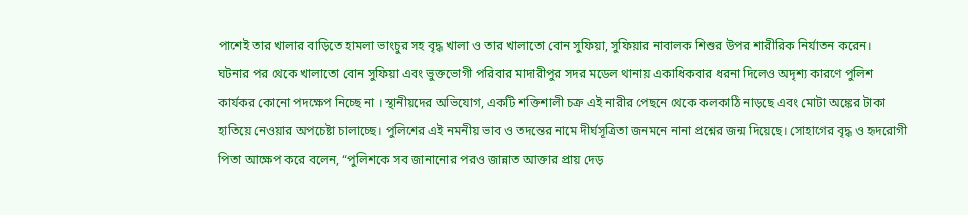পাশেই তার খালার বাড়িতে হামলা ভাংচুর সহ বৃদ্ধ খালা ও তার খালাতো বোন সুফিয়া, সুফিয়ার নাবালক শিশুর উপর শারীরিক নির্যাতন করেন।
ঘটনার পর থেকে খালাতো বোন সুফিয়া এবং ভুক্তভোগী পরিবার মাদারীপুর সদর মডেল থানায় একাধিকবার ধরনা দিলেও অদৃশ্য কারণে পুলিশ কার্যকর কোনো পদক্ষেপ নিচ্ছে না । স্থানীয়দের অভিযোগ, একটি শক্তিশালী চক্র এই নারীর পেছনে থেকে কলকাঠি নাড়ছে এবং মোটা অঙ্কের টাকা হাতিয়ে নেওয়ার অপচেষ্টা চালাচ্ছে। পুলিশের এই নমনীয় ভাব ও তদন্তের নামে দীর্ঘসূত্রিতা জনমনে নানা প্রশ্নের জন্ম দিয়েছে। সোহাগের বৃদ্ধ ও হৃদরোগী পিতা আক্ষেপ করে বলেন, “পুলিশকে সব জানানোর পরও জান্নাত আক্তার প্রায় দেড়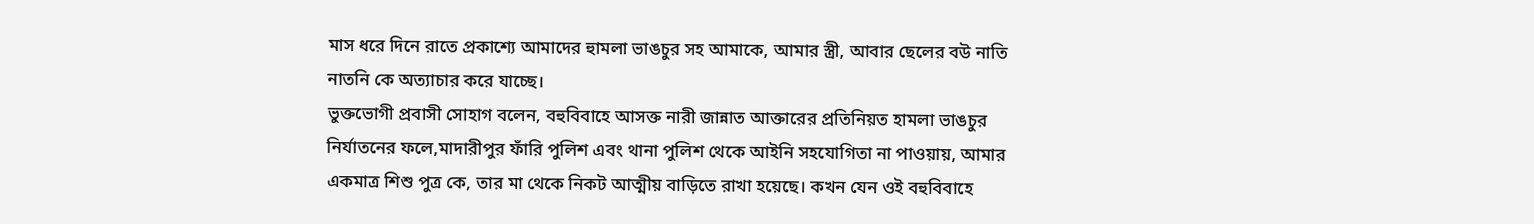মাস ধরে দিনে রাতে প্রকাশ্যে আমাদের হুামলা ভাঙচুর সহ আমাকে, আমার স্ত্রী, আবার ছেলের বউ নাতি নাতনি কে অত্যাচার করে যাচ্ছে।
ভুক্তভোগী প্রবাসী সোহাগ বলেন, বহুবিবাহে আসক্ত নারী জান্নাত আক্তারের প্রতিনিয়ত হামলা ভাঙচুর নির্যাতনের ফলে,মাদারীপুর ফাঁরি পুলিশ এবং থানা পুলিশ থেকে আইনি সহযোগিতা না পাওয়ায়, আমার একমাত্র শিশু পুত্র কে, তার মা থেকে নিকট আত্মীয় বাড়িতে রাখা হয়েছে। কখন যেন ওই বহুবিবাহে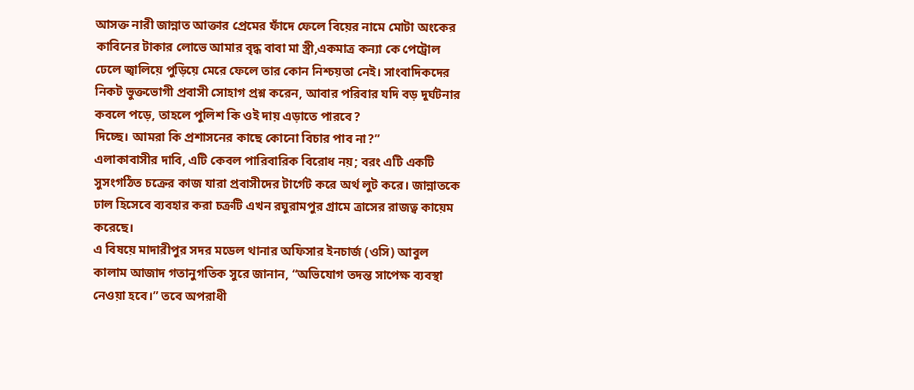আসক্ত নারী জান্নাত আক্তার প্রেমের ফাঁদে ফেলে বিয়ের নামে মোটা অংকের কাবিনের টাকার লোভে আমার বৃদ্ধ বাবা মা স্ত্রী,একমাত্র কন্যা কে পেট্রোল ঢেলে জ্বালিয়ে পুড়িয়ে মেরে ফেলে তার কোন নিশ্চয়তা নেই। সাংবাদিকদের নিকট ভুক্তভোগী প্রবাসী সোহাগ প্রশ্ন করেন, আবার পরিবার যদি বড় দুর্ঘটনার কবলে পড়ে, তাহলে পুলিশ কি ওই দায় এড়াতে পারবে?
দিচ্ছে। আমরা কি প্রশাসনের কাছে কোনো বিচার পাব না?”
এলাকাবাসীর দাবি, এটি কেবল পারিবারিক বিরোধ নয়; বরং এটি একটি সুসংগঠিত চক্রের কাজ যারা প্রবাসীদের টার্গেট করে অর্থ লুট করে। জান্নাতকে ঢাল হিসেবে ব্যবহার করা চক্রটি এখন রঘুরামপুর গ্রামে ত্রাসের রাজত্ব কায়েম করেছে।
এ বিষয়ে মাদারীপুর সদর মডেল থানার অফিসার ইনচার্জ (ওসি) আবুল কালাম আজাদ গতানুগতিক সুরে জানান, “অভিযোগ তদন্ত সাপেক্ষ ব্যবস্থা নেওয়া হবে।” তবে অপরাধী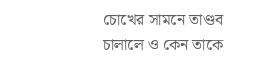চোখের সামনে তাণ্ডব চালালে ও কেন তাকে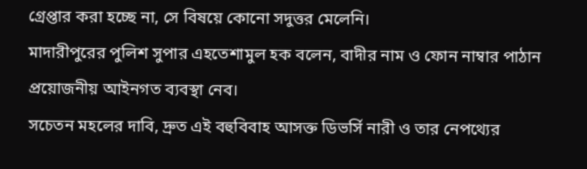গ্রেপ্তার করা হচ্ছে না, সে বিষয়ে কোনো সদুত্তর মেলেনি।
মাদারীপুরের পুলিশ সুপার এহতেশামুল হক বলেন, বাদীর নাম ও ফোন নাম্বার পাঠান প্রয়োজনীয় আইনগত ব্যবস্থা নেব।
সচেতন মহলের দাবি, দ্রুত এই বহুবিবাহ আসক্ত ডিভর্সি নারী ও তার নেপথ্যের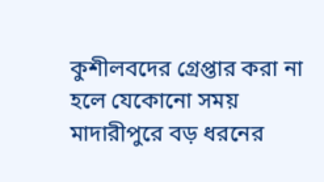কুশীলবদের গ্রেপ্তার করা না হলে যেকোনো সময় মাদারীপুরে বড় ধরনের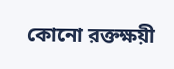কোনো রক্তক্ষয়ী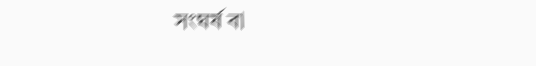সংঘর্ষ বা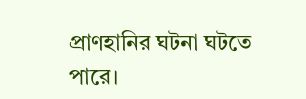প্রাণহানির ঘটনা ঘটতে পারে।